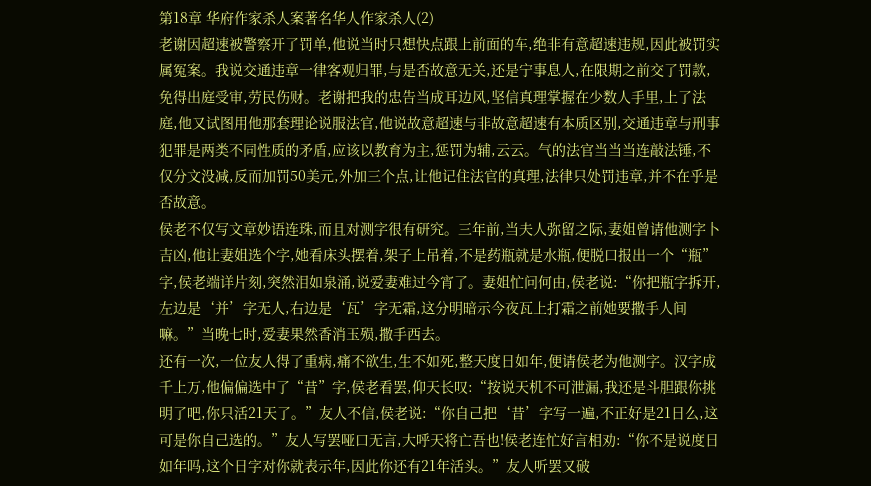第18章 华府作家杀人案著名华人作家杀人(2)
老谢因超速被警察开了罚单,他说当时只想快点跟上前面的车,绝非有意超速违规,因此被罚实属冤案。我说交通违章一律客观归罪,与是否故意无关,还是宁事息人,在限期之前交了罚款,免得出庭受审,劳民伤财。老谢把我的忠告当成耳边风,坚信真理掌握在少数人手里,上了法庭,他又试图用他那套理论说服法官,他说故意超速与非故意超速有本质区别,交通违章与刑事犯罪是两类不同性质的矛盾,应该以教育为主,惩罚为辅,云云。气的法官当当当连敲法锤,不仅分文没减,反而加罚50美元,外加三个点,让他记住法官的真理,法律只处罚违章,并不在乎是否故意。
侯老不仅写文章妙语连珠,而且对测字很有研究。三年前,当夫人弥留之际,妻姐曾请他测字卜吉凶,他让妻姐选个字,她看床头摆着,架子上吊着,不是药瓶就是水瓶,便脱口报出一个“瓶”字,侯老端详片刻,突然泪如泉涌,说爱妻难过今宵了。妻姐忙问何由,侯老说:“你把瓶字拆开,左边是‘并’字无人,右边是‘瓦’字无霜,这分明暗示今夜瓦上打霜之前她要撒手人间嘛。”当晚七时,爱妻果然香消玉殒,撒手西去。
还有一次,一位友人得了重病,痛不欲生,生不如死,整天度日如年,便请侯老为他测字。汉字成千上万,他偏偏选中了“昔”字,侯老看罢,仰天长叹:“按说天机不可泄漏,我还是斗胆跟你挑明了吧,你只活21天了。”友人不信,侯老说:“你自己把‘昔’字写一遍,不正好是21日么,这可是你自己选的。”友人写罢哑口无言,大呼天将亡吾也!侯老连忙好言相劝:“你不是说度日如年吗,这个日字对你就表示年,因此你还有21年活头。”友人听罢又破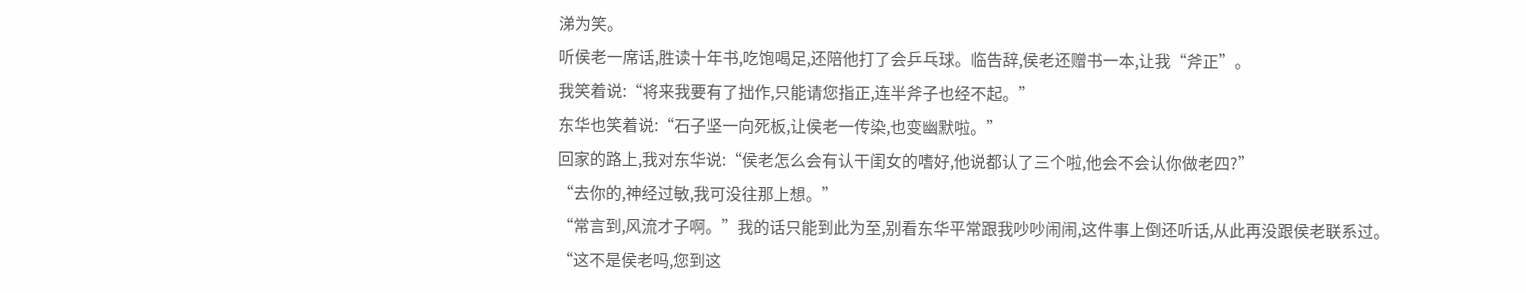涕为笑。
听侯老一席话,胜读十年书,吃饱喝足,还陪他打了会乒乓球。临告辞,侯老还赠书一本,让我“斧正”。
我笑着说:“将来我要有了拙作,只能请您指正,连半斧子也经不起。”
东华也笑着说:“石子坚一向死板,让侯老一传染,也变幽默啦。”
回家的路上,我对东华说:“侯老怎么会有认干闺女的嗜好,他说都认了三个啦,他会不会认你做老四?”
“去你的,神经过敏,我可没往那上想。”
“常言到,风流才子啊。”我的话只能到此为至,别看东华平常跟我吵吵闹闹,这件事上倒还听话,从此再没跟侯老联系过。
“这不是侯老吗,您到这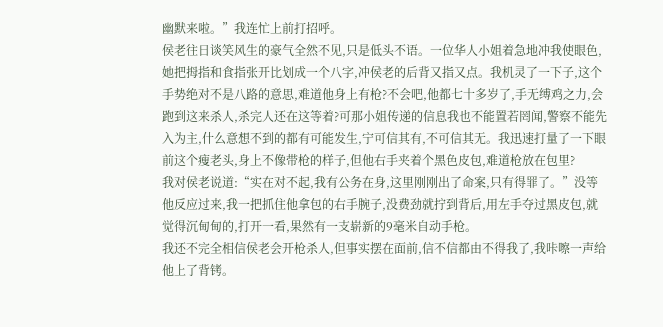幽默来啦。”我连忙上前打招呼。
侯老往日谈笑风生的豪气全然不见,只是低头不语。一位华人小姐着急地冲我使眼色,她把拇指和食指张开比划成一个八字,冲侯老的后背又指又点。我机灵了一下子,这个手势绝对不是八路的意思,难道他身上有枪?不会吧,他都七十多岁了,手无缚鸡之力,会跑到这来杀人,杀完人还在这等着?可那小姐传递的信息我也不能置若罔闻,警察不能先入为主,什么意想不到的都有可能发生,宁可信其有,不可信其无。我迅速打量了一下眼前这个瘦老头,身上不像带枪的样子,但他右手夹着个黑色皮包,难道枪放在包里?
我对侯老说道:“实在对不起,我有公务在身,这里刚刚出了命案,只有得罪了。”没等他反应过来,我一把抓住他拿包的右手腕子,没费劲就拧到背后,用左手夺过黑皮包,就觉得沉甸甸的,打开一看,果然有一支崭新的9毫米自动手枪。
我还不完全相信侯老会开枪杀人,但事实摆在面前,信不信都由不得我了,我咔嚓一声给他上了背铐。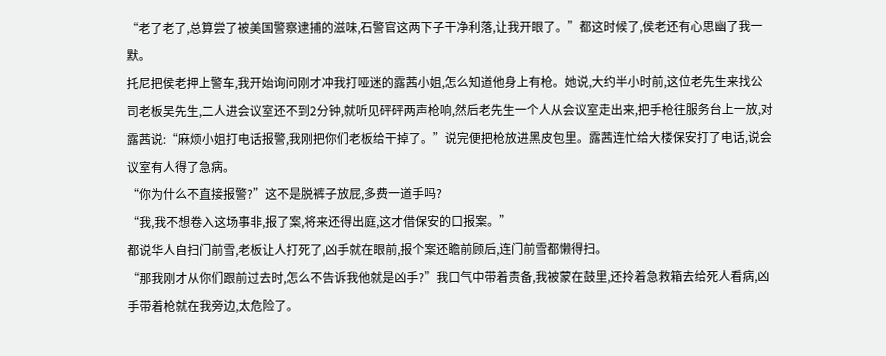“老了老了,总算尝了被美国警察逮捕的滋味,石警官这两下子干净利落,让我开眼了。”都这时候了,侯老还有心思幽了我一默。
托尼把侯老押上警车,我开始询问刚才冲我打哑迷的露茜小姐,怎么知道他身上有枪。她说,大约半小时前,这位老先生来找公司老板吴先生,二人进会议室还不到2分钟,就听见砰砰两声枪响,然后老先生一个人从会议室走出来,把手枪往服务台上一放,对露茜说:“麻烦小姐打电话报警,我刚把你们老板给干掉了。”说完便把枪放进黑皮包里。露茜连忙给大楼保安打了电话,说会议室有人得了急病。
“你为什么不直接报警?”这不是脱裤子放屁,多费一道手吗?
“我,我不想卷入这场事非,报了案,将来还得出庭,这才借保安的口报案。”
都说华人自扫门前雪,老板让人打死了,凶手就在眼前,报个案还瞻前顾后,连门前雪都懒得扫。
“那我刚才从你们跟前过去时,怎么不告诉我他就是凶手?”我口气中带着责备,我被蒙在鼓里,还拎着急救箱去给死人看病,凶手带着枪就在我旁边,太危险了。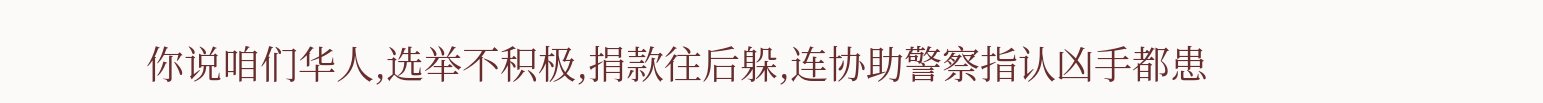你说咱们华人,选举不积极,捐款往后躲,连协助警察指认凶手都患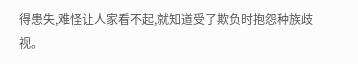得患失,难怪让人家看不起,就知道受了欺负时抱怨种族歧视。